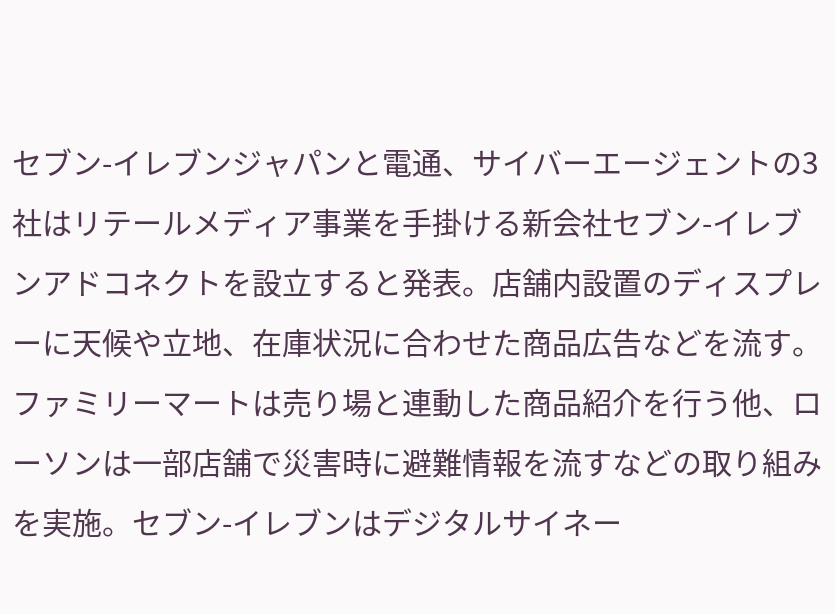セブン-イレブンジャパンと電通、サイバーエージェントの3社はリテールメディア事業を手掛ける新会社セブン-イレブンアドコネクトを設立すると発表。店舗内設置のディスプレーに天候や立地、在庫状況に合わせた商品広告などを流す。ファミリーマートは売り場と連動した商品紹介を行う他、ローソンは一部店舗で災害時に避難情報を流すなどの取り組みを実施。セブン-イレブンはデジタルサイネー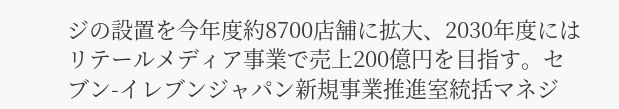ジの設置を今年度約8700店舗に拡大、2030年度にはリテールメディア事業で売上200億円を目指す。セブン-イレブンジャパン新規事業推進室統括マネジ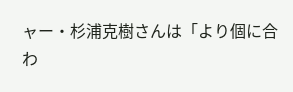ャー・杉浦克樹さんは「より個に合わ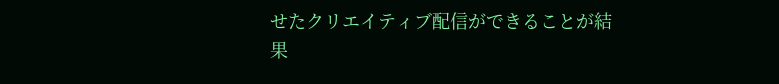せたクリエイティブ配信ができることが結果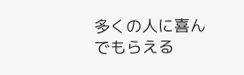多くの人に喜んでもらえる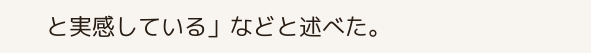と実感している」などと述べた。